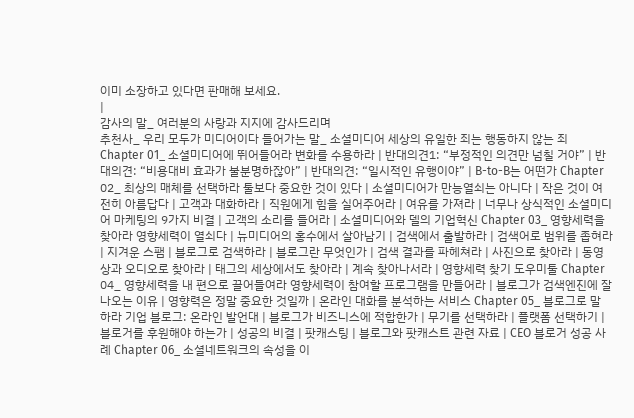이미 소장하고 있다면 판매해 보세요.
|
감사의 말_ 여러분의 사랑과 지지에 감사드리며
추천사_ 우리 모두가 미디어이다 들어가는 말_ 소셜미디어 세상의 유일한 죄는 행동하지 않는 죄 Chapter 01_ 소셜미디어에 뛰어들어라 변화를 수용하라 | 반대의견1: “부정적인 의견만 넘칠 거야” | 반대의견: “비용대비 효과가 불분명하잖아” | 반대의견: “일시적인 유행이야” | B-to-B는 어떤가 Chapter 02_ 최상의 매체를 선택하라 툴보다 중요한 것이 있다 | 소셜미디어가 만능열쇠는 아니다 | 작은 것이 여전히 아름답다 | 고객과 대화하라 | 직원에게 힘을 실어주어라 | 여유를 가져라 | 너무나 상식적인 소셜미디어 마케팅의 9가지 비결 | 고객의 소리를 들어라 | 소셜미디어와 델의 기업혁신 Chapter 03_ 영향세력을 찾아라 영향세력이 열쇠다 | 뉴미디어의 홍수에서 살아남기 | 검색에서 출발하라 | 검색어로 범위를 좁혀라 | 지겨운 스팸 | 블로그로 검색하라 | 블로그란 무엇인가 | 검색 결과를 파헤쳐라 | 사진으로 찾아라 | 동영상과 오디오로 찾아라 | 태그의 세상에서도 찾아라 | 계속 찾아나서라 | 영향세력 찾기 도우미툴 Chapter 04_ 영향세력을 내 편으로 끌어들여라 영향세력이 참여할 프로그램을 만들어라 | 블로그가 검색엔진에 잘 나오는 이유 | 영향력은 정말 중요한 것일까 | 온라인 대화를 분석하는 서비스 Chapter 05_ 블로그로 말하라 기업 블로그: 온라인 발언대 | 블로그가 비즈니스에 적합한가 | 무기를 선택하라 | 플랫폼 선택하기 | 블로거를 후원해야 하는가 | 성공의 비결 | 팟캐스팅 | 블로그와 팟캐스트 관련 자료 | CEO 블로거 성공 사례 Chapter 06_ 소셜네트워크의 속성을 이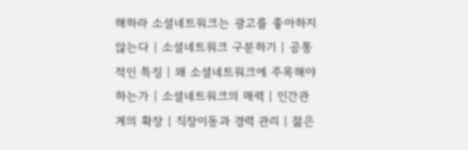해하라 소셜네트워크는 광고를 좋아하지 않는다 | 소셜네트워크 구분하기 | 공통적인 특징 | 왜 소셜네트워크에 주목해야 하는가 | 소셜네트워크의 매력 | 인간관계의 확장 | 직장이동과 경력 관리 | 젊은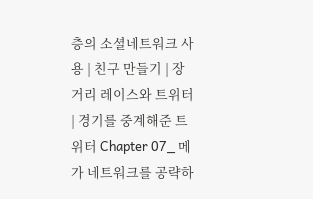층의 소셜네트워크 사용 | 친구 만들기 | 장거리 레이스와 트위터 | 경기를 중계해준 트위터 Chapter 07_ 메가 네트워크를 공략하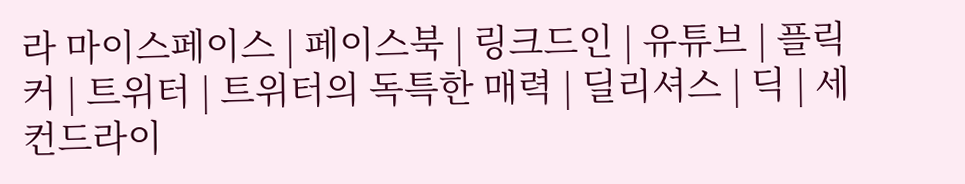라 마이스페이스 | 페이스북 | 링크드인 | 유튜브 | 플릭커 | 트위터 | 트위터의 독특한 매력 | 딜리셔스 | 딕 | 세컨드라이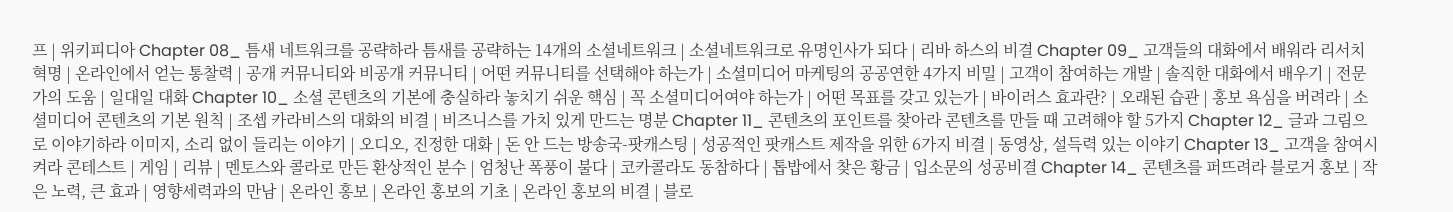프 | 위키피디아 Chapter 08_ 틈새 네트워크를 공략하라 틈새를 공략하는 14개의 소셜네트워크 | 소셜네트워크로 유명인사가 되다 | 리바 하스의 비결 Chapter 09_ 고객들의 대화에서 배워라 리서치 혁명 | 온라인에서 얻는 통찰력 | 공개 커뮤니티와 비공개 커뮤니티 | 어떤 커뮤니티를 선택해야 하는가 | 소셜미디어 마케팅의 공공연한 4가지 비밀 | 고객이 참여하는 개발 | 솔직한 대화에서 배우기 | 전문가의 도움 | 일대일 대화 Chapter 10_ 소셜 콘텐츠의 기본에 충실하라 놓치기 쉬운 핵심 | 꼭 소셜미디어여야 하는가 | 어떤 목표를 갖고 있는가 | 바이러스 효과란? | 오래된 습관 | 홍보 욕심을 버려라 | 소셜미디어 콘텐츠의 기본 원칙 | 조셉 카라비스의 대화의 비결 | 비즈니스를 가치 있게 만드는 명분 Chapter 11_ 콘텐츠의 포인트를 찾아라 콘텐츠를 만들 때 고려해야 할 5가지 Chapter 12_ 글과 그림으로 이야기하라 이미지, 소리 없이 들리는 이야기 | 오디오, 진정한 대화 | 돈 안 드는 방송국-팟캐스팅 | 성공적인 팟캐스트 제작을 위한 6가지 비결 | 동영상, 설득력 있는 이야기 Chapter 13_ 고객을 참여시켜라 콘테스트 | 게임 | 리뷰 | 멘토스와 콜라로 만든 환상적인 분수 | 엄청난 폭풍이 불다 | 코카콜라도 동참하다 | 톱밥에서 찾은 황금 | 입소문의 성공비결 Chapter 14_ 콘텐츠를 퍼뜨려라 블로거 홍보 | 작은 노력, 큰 효과 | 영향세력과의 만남 | 온라인 홍보 | 온라인 홍보의 기초 | 온라인 홍보의 비결 | 블로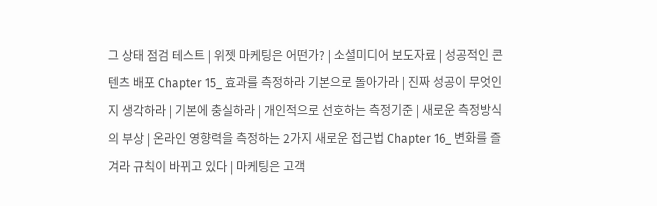그 상태 점검 테스트 | 위젯 마케팅은 어떤가? | 소셜미디어 보도자료 | 성공적인 콘텐츠 배포 Chapter 15_ 효과를 측정하라 기본으로 돌아가라 | 진짜 성공이 무엇인지 생각하라 | 기본에 충실하라 | 개인적으로 선호하는 측정기준 | 새로운 측정방식의 부상 | 온라인 영향력을 측정하는 2가지 새로운 접근법 Chapter 16_ 변화를 즐겨라 규칙이 바뀌고 있다 | 마케팅은 고객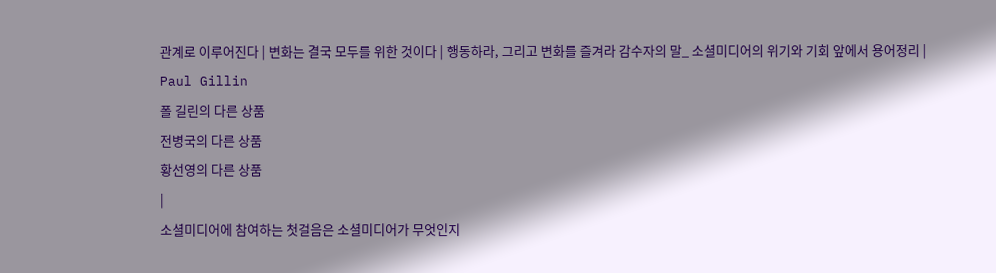관계로 이루어진다 | 변화는 결국 모두를 위한 것이다 | 행동하라, 그리고 변화를 즐겨라 감수자의 말_ 소셜미디어의 위기와 기회 앞에서 용어정리 |
Paul Gillin
폴 길린의 다른 상품
전병국의 다른 상품
황선영의 다른 상품
|
소셜미디어에 참여하는 첫걸음은 소셜미디어가 무엇인지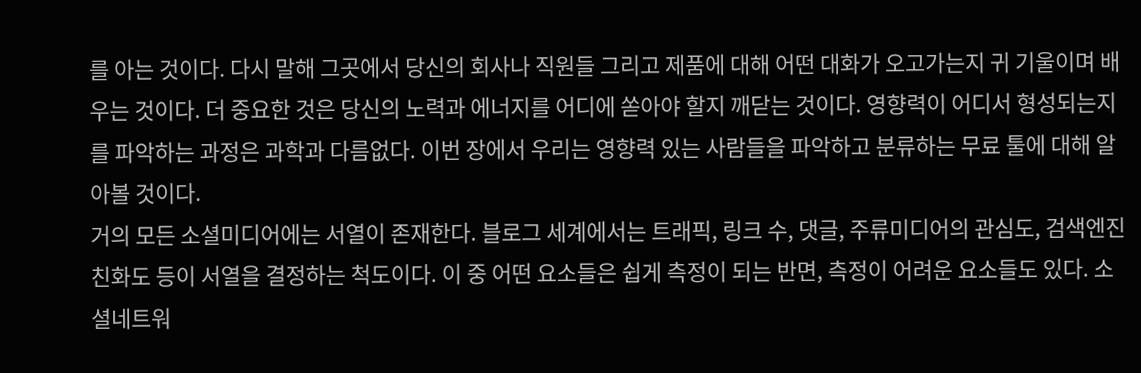를 아는 것이다. 다시 말해 그곳에서 당신의 회사나 직원들 그리고 제품에 대해 어떤 대화가 오고가는지 귀 기울이며 배우는 것이다. 더 중요한 것은 당신의 노력과 에너지를 어디에 쏟아야 할지 깨닫는 것이다. 영향력이 어디서 형성되는지를 파악하는 과정은 과학과 다름없다. 이번 장에서 우리는 영향력 있는 사람들을 파악하고 분류하는 무료 툴에 대해 알아볼 것이다.
거의 모든 소셜미디어에는 서열이 존재한다. 블로그 세계에서는 트래픽, 링크 수, 댓글, 주류미디어의 관심도, 검색엔진 친화도 등이 서열을 결정하는 척도이다. 이 중 어떤 요소들은 쉽게 측정이 되는 반면, 측정이 어려운 요소들도 있다. 소셜네트워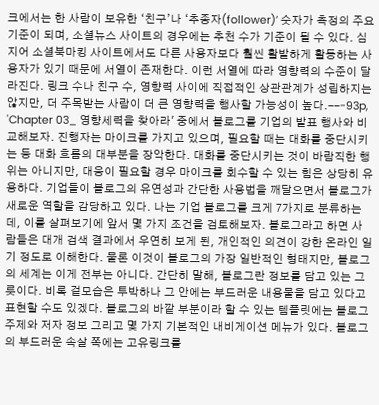크에서는 한 사람이 보유한 ‘친구’나 ‘추종자(follower)’ 숫자가 측정의 주요 기준이 되며, 소셜뉴스 사이트의 경우에는 추천 수가 기준이 될 수 있다. 심지어 소셜북마킹 사이트에서도 다른 사용자보다 훨씬 활발하게 활동하는 사용자가 있기 때문에 서열이 존재한다. 이런 서열에 따라 영향력의 수준이 달라진다. 링크 수나 친구 수, 영향력 사이에 직접적인 상관관계가 성립하지는 않지만, 더 주목받는 사람이 더 큰 영향력을 행사할 가능성이 높다.---93p, 'Chapter 03_ 영향세력을 찾아라' 중에서 블로그를 기업의 발표 행사와 비교해보자. 진행자는 마이크를 가지고 있으며, 필요할 때는 대화를 중단시키는 등 대화 흐름의 대부분을 장악한다. 대화를 중단시키는 것이 바람직한 행위는 아니지만, 대응이 필요할 경우 마이크를 회수할 수 있는 힘은 상당히 유용하다. 기업들이 블로그의 유연성과 간단한 사용법을 깨달으면서 블로그가 새로운 역할을 감당하고 있다. 나는 기업 블로그를 크게 7가지로 분류하는데, 이를 살펴보기에 앞서 몇 가지 조건을 검토해보자. 블로그라고 하면 사람들은 대개 검색 결과에서 우연히 보게 된, 개인적인 의견이 강한 온라인 일기 정도로 이해한다. 물론 이것이 블로그의 가장 일반적인 형태지만, 블로그의 세계는 이게 전부는 아니다. 간단히 말해, 블로그란 정보를 담고 있는 그릇이다. 비록 겉모습은 투박하나 그 안에는 부드러운 내용물을 담고 있다고 표현할 수도 있겠다. 블로그의 바깥 부분이라 할 수 있는 템플릿에는 블로그 주제와 저자 정보 그리고 몇 가지 기본적인 내비게이션 메뉴가 있다. 블로그의 부드러운 속살 쪽에는 고유링크를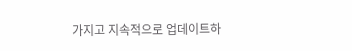가지고 지속적으로 업데이트하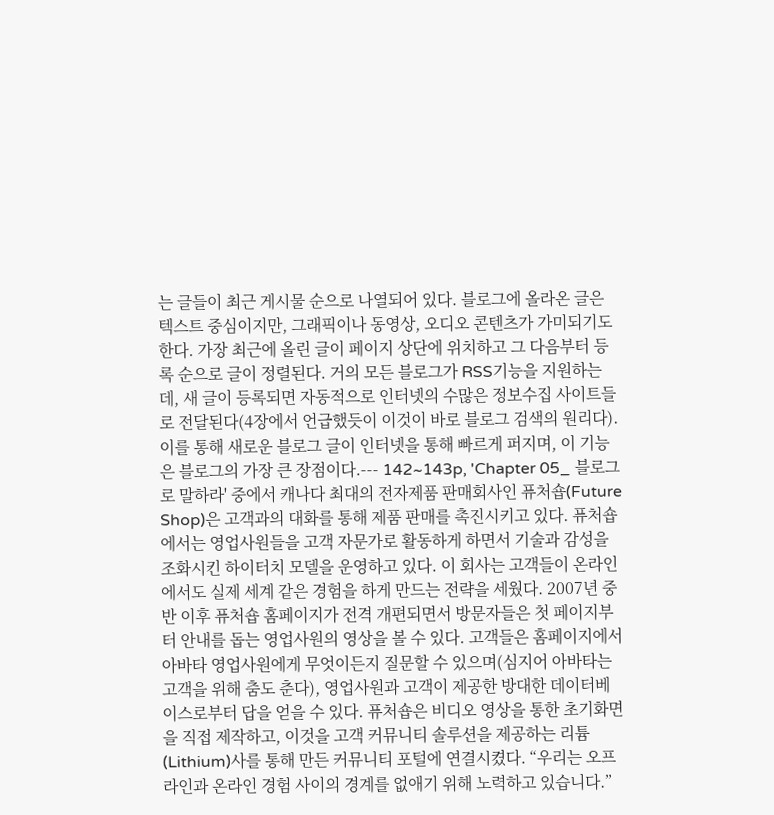는 글들이 최근 게시물 순으로 나열되어 있다. 블로그에 올라온 글은 텍스트 중심이지만, 그래픽이나 동영상, 오디오 콘텐츠가 가미되기도 한다. 가장 최근에 올린 글이 페이지 상단에 위치하고 그 다음부터 등록 순으로 글이 정렬된다. 거의 모든 블로그가 RSS기능을 지원하는데, 새 글이 등록되면 자동적으로 인터넷의 수많은 정보수집 사이트들로 전달된다(4장에서 언급했듯이 이것이 바로 블로그 검색의 원리다). 이를 통해 새로운 블로그 글이 인터넷을 통해 빠르게 퍼지며, 이 기능은 블로그의 가장 큰 장점이다.--- 142~143p, 'Chapter 05_ 블로그로 말하라' 중에서 캐나다 최대의 전자제품 판매회사인 퓨처숍(Future Shop)은 고객과의 대화를 통해 제품 판매를 촉진시키고 있다. 퓨처숍에서는 영업사원들을 고객 자문가로 활동하게 하면서 기술과 감성을 조화시킨 하이터치 모델을 운영하고 있다. 이 회사는 고객들이 온라인에서도 실제 세계 같은 경험을 하게 만드는 전략을 세웠다. 2007년 중반 이후 퓨처숍 홈페이지가 전격 개편되면서 방문자들은 첫 페이지부터 안내를 돕는 영업사원의 영상을 볼 수 있다. 고객들은 홈페이지에서 아바타 영업사원에게 무엇이든지 질문할 수 있으며(심지어 아바타는 고객을 위해 춤도 춘다), 영업사원과 고객이 제공한 방대한 데이터베이스로부터 답을 얻을 수 있다. 퓨처숍은 비디오 영상을 통한 초기화면을 직접 제작하고, 이것을 고객 커뮤니티 솔루션을 제공하는 리튬(Lithium)사를 통해 만든 커뮤니티 포털에 연결시켰다. “우리는 오프라인과 온라인 경험 사이의 경계를 없애기 위해 노력하고 있습니다.”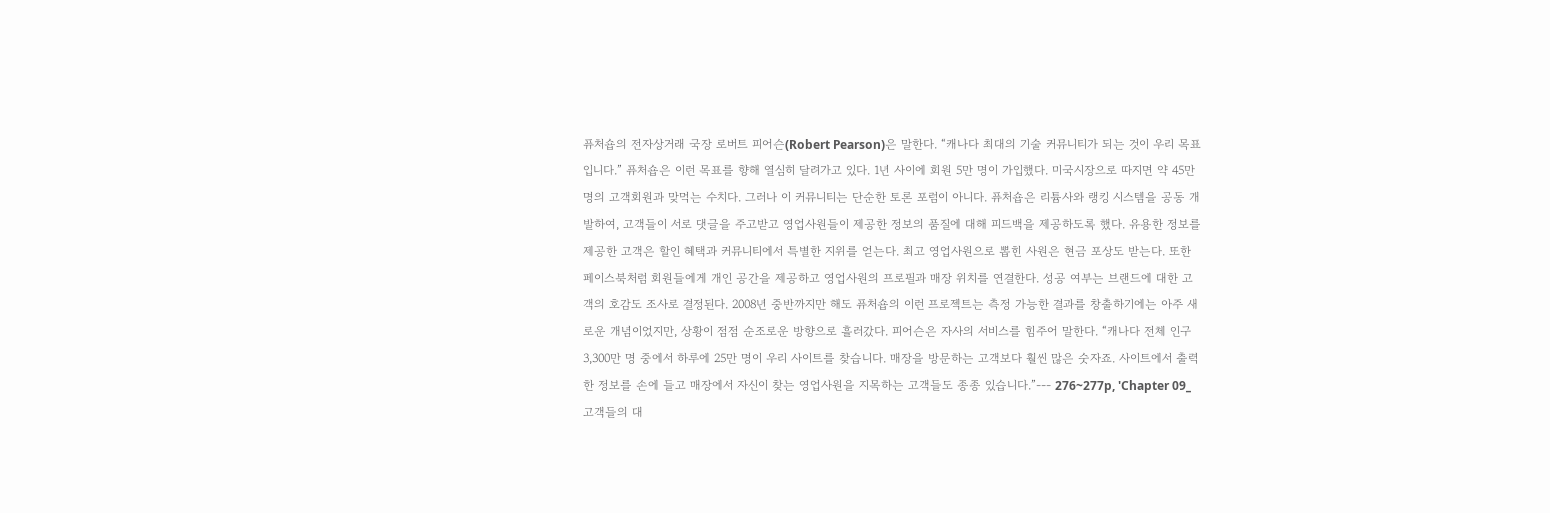퓨처숍의 전자상거래 국장 로버트 피어슨(Robert Pearson)은 말한다. “캐나다 최대의 기술 커뮤니티가 되는 것이 우리 목표입니다.” 퓨처숍은 이런 목표를 향해 열심히 달려가고 있다. 1년 사이에 회원 5만 명이 가입했다. 미국시장으로 따지면 약 45만 명의 고객회원과 맞먹는 수치다. 그러나 이 커뮤니티는 단순한 토론 포럼이 아니다. 퓨처숍은 리튬사와 랭킹 시스템을 공동 개발하여, 고객들이 서로 댓글을 주고받고 영업사원들이 제공한 정보의 품질에 대해 피드백을 제공하도록 했다. 유용한 정보를 제공한 고객은 할인 혜택과 커뮤니티에서 특별한 지위를 얻는다. 최고 영업사원으로 뽑힌 사원은 현금 포상도 받는다. 또한 페이스북처럼 회원들에게 개인 공간을 제공하고 영업사원의 프로필과 매장 위치를 연결한다. 성공 여부는 브랜드에 대한 고객의 호감도 조사로 결정된다. 2008년 중반까지만 해도 퓨처숍의 이런 프로젝트는 측정 가능한 결과를 창출하기에는 아주 새로운 개념이었지만, 상황이 점점 순조로운 방향으로 흘러갔다. 피어슨은 자사의 서비스를 힘주어 말한다. “캐나다 전체 인구 3,300만 명 중에서 하루에 25만 명이 우리 사이트를 찾습니다. 매장을 방문하는 고객보다 훨씬 많은 숫자죠. 사이트에서 출력한 정보를 손에 들고 매장에서 자신이 찾는 영업사원을 지목하는 고객들도 종종 있습니다.”--- 276~277p, 'Chapter 09_ 고객들의 대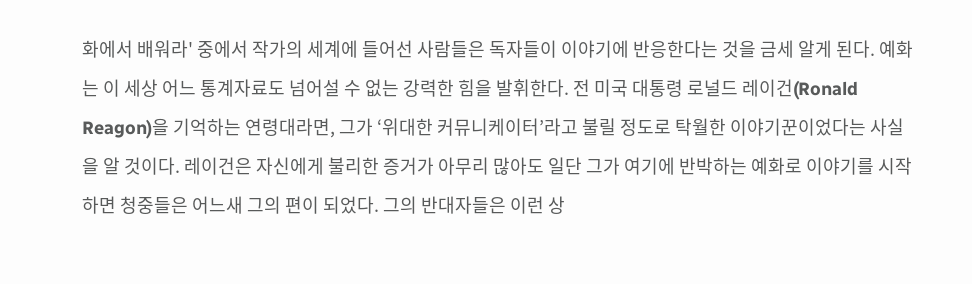화에서 배워라' 중에서 작가의 세계에 들어선 사람들은 독자들이 이야기에 반응한다는 것을 금세 알게 된다. 예화는 이 세상 어느 통계자료도 넘어설 수 없는 강력한 힘을 발휘한다. 전 미국 대통령 로널드 레이건(Ronald Reagon)을 기억하는 연령대라면, 그가 ‘위대한 커뮤니케이터’라고 불릴 정도로 탁월한 이야기꾼이었다는 사실을 알 것이다. 레이건은 자신에게 불리한 증거가 아무리 많아도 일단 그가 여기에 반박하는 예화로 이야기를 시작하면 청중들은 어느새 그의 편이 되었다. 그의 반대자들은 이런 상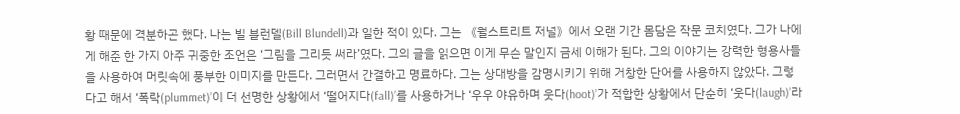황 때문에 격분하곤 했다. 나는 빌 블런델(Bill Blundell)과 일한 적이 있다. 그는 《월스트리트 저널》에서 오랜 기간 몸담은 작문 코치였다. 그가 나에게 해준 한 가지 아주 귀중한 조언은 ‘그림을 그리듯 써라’였다. 그의 글을 읽으면 이게 무슨 말인지 금세 이해가 된다. 그의 이야기는 강력한 형용사들을 사용하여 머릿속에 풍부한 이미지를 만든다. 그러면서 간결하고 명료하다. 그는 상대방을 감명시키기 위해 거창한 단어를 사용하지 않았다. 그렇다고 해서 ‘폭락(plummet)’이 더 선명한 상황에서 ‘떨어지다(fall)’를 사용하거나 ‘우우 야유하며 웃다(hoot)’가 적합한 상황에서 단순히 ‘웃다(laugh)’라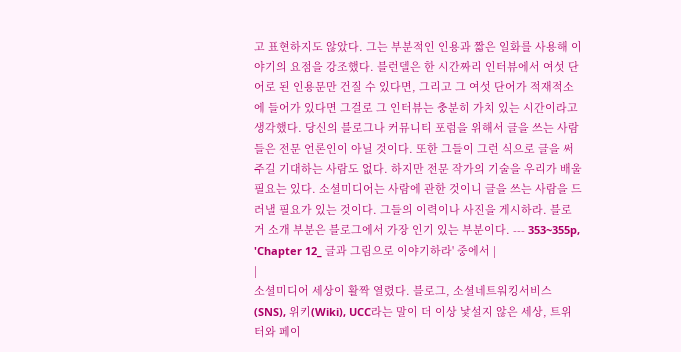고 표현하지도 않았다. 그는 부분적인 인용과 짧은 일화를 사용해 이야기의 요점을 강조했다. 블런델은 한 시간짜리 인터뷰에서 여섯 단어로 된 인용문만 건질 수 있다면, 그리고 그 여섯 단어가 적재적소에 들어가 있다면 그걸로 그 인터뷰는 충분히 가치 있는 시간이라고 생각했다. 당신의 블로그나 커뮤니티 포럼을 위해서 글을 쓰는 사람들은 전문 언론인이 아닐 것이다. 또한 그들이 그런 식으로 글을 써주길 기대하는 사람도 없다. 하지만 전문 작가의 기술을 우리가 배울 필요는 있다. 소셜미디어는 사람에 관한 것이니 글을 쓰는 사람을 드러낼 필요가 있는 것이다. 그들의 이력이나 사진을 게시하라. 블로거 소개 부분은 블로그에서 가장 인기 있는 부분이다. --- 353~355p, 'Chapter 12_ 글과 그림으로 이야기하라' 중에서 |
|
소셜미디어 세상이 활짝 열렸다. 블로그, 소셜네트워킹서비스(SNS), 위키(Wiki), UCC라는 말이 더 이상 낯설지 않은 세상, 트위터와 페이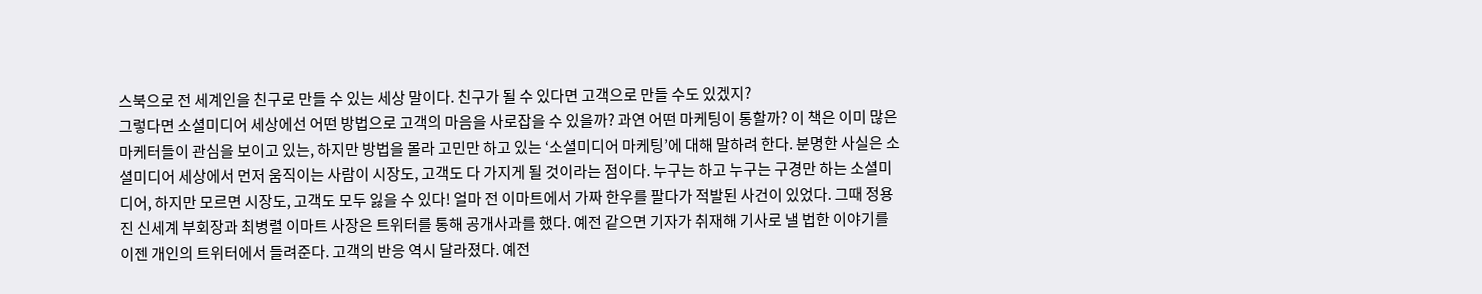스북으로 전 세계인을 친구로 만들 수 있는 세상 말이다. 친구가 될 수 있다면 고객으로 만들 수도 있겠지?
그렇다면 소셜미디어 세상에선 어떤 방법으로 고객의 마음을 사로잡을 수 있을까? 과연 어떤 마케팅이 통할까? 이 책은 이미 많은 마케터들이 관심을 보이고 있는, 하지만 방법을 몰라 고민만 하고 있는 ‘소셜미디어 마케팅’에 대해 말하려 한다. 분명한 사실은 소셜미디어 세상에서 먼저 움직이는 사람이 시장도, 고객도 다 가지게 될 것이라는 점이다. 누구는 하고 누구는 구경만 하는 소셜미디어, 하지만 모르면 시장도, 고객도 모두 잃을 수 있다! 얼마 전 이마트에서 가짜 한우를 팔다가 적발된 사건이 있었다. 그때 정용진 신세계 부회장과 최병렬 이마트 사장은 트위터를 통해 공개사과를 했다. 예전 같으면 기자가 취재해 기사로 낼 법한 이야기를 이젠 개인의 트위터에서 들려준다. 고객의 반응 역시 달라졌다. 예전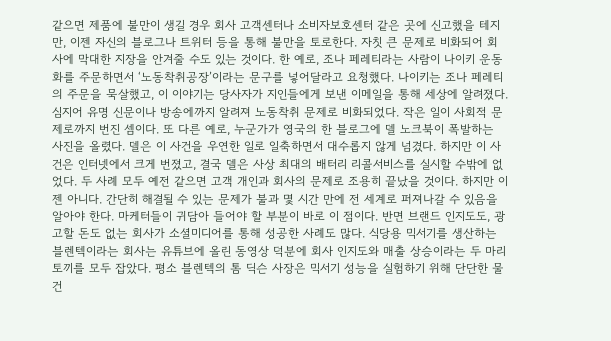같으면 제품에 불만이 생길 경우 회사 고객센터나 소비자보호센터 같은 곳에 신고했을 테지만, 이젠 자신의 블로그나 트위터 등을 통해 불만을 토로한다. 자칫 큰 문제로 비화되어 회사에 막대한 지장을 안겨줄 수도 있는 것이다. 한 예로, 조나 페레티라는 사람이 나이키 운동화를 주문하면서 ‘노동착취공장’이라는 문구를 넣어달라고 요청했다. 나이키는 조나 페레티의 주문을 묵살했고, 이 이야기는 당사자가 지인들에게 보낸 이메일을 통해 세상에 알려졌다. 심지어 유명 신문이나 방송에까지 알려져 노동착취 문제로 비화되었다. 작은 일이 사회적 문제로까지 번진 셈이다. 또 다른 예로, 누군가가 영국의 한 블로그에 델 노크북이 폭발하는 사진을 올렸다. 델은 이 사건을 우연한 일로 일축하면서 대수롭지 않게 넘겼다. 하지만 이 사건은 인터넷에서 크게 번졌고, 결국 델은 사상 최대의 배터리 리콜서비스를 실시할 수밖에 없었다. 두 사례 모두 예전 같으면 고객 개인과 회사의 문제로 조용히 끝났을 것이다. 하지만 이젠 아니다. 간단히 해결될 수 있는 문제가 불과 몇 시간 만에 전 세계로 퍼져나갈 수 있음을 알아야 한다. 마케터들이 귀담아 들어야 할 부분이 바로 이 점이다. 반면 브랜드 인지도도, 광고할 돈도 없는 회사가 소셜미디어를 통해 성공한 사례도 많다. 식당용 믹서기를 생산하는 블렌텍이라는 회사는 유튜브에 올린 동영상 덕분에 회사 인지도와 매출 상승이라는 두 마리 토끼를 모두 잡았다. 평소 블렌텍의 톰 딕슨 사장은 믹서기 성능을 실험하기 위해 단단한 물건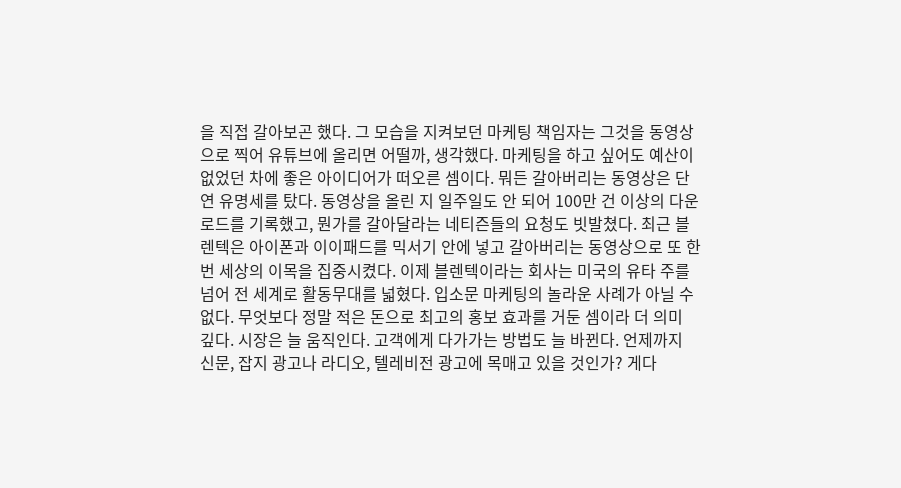을 직접 갈아보곤 했다. 그 모습을 지켜보던 마케팅 책임자는 그것을 동영상으로 찍어 유튜브에 올리면 어떨까, 생각했다. 마케팅을 하고 싶어도 예산이 없었던 차에 좋은 아이디어가 떠오른 셈이다. 뭐든 갈아버리는 동영상은 단연 유명세를 탔다. 동영상을 올린 지 일주일도 안 되어 100만 건 이상의 다운로드를 기록했고, 뭔가를 갈아달라는 네티즌들의 요청도 빗발쳤다. 최근 블렌텍은 아이폰과 이이패드를 믹서기 안에 넣고 갈아버리는 동영상으로 또 한 번 세상의 이목을 집중시켰다. 이제 블렌텍이라는 회사는 미국의 유타 주를 넘어 전 세계로 활동무대를 넓혔다. 입소문 마케팅의 놀라운 사례가 아닐 수 없다. 무엇보다 정말 적은 돈으로 최고의 홍보 효과를 거둔 셈이라 더 의미 깊다. 시장은 늘 움직인다. 고객에게 다가가는 방법도 늘 바뀐다. 언제까지 신문, 잡지 광고나 라디오, 텔레비전 광고에 목매고 있을 것인가? 게다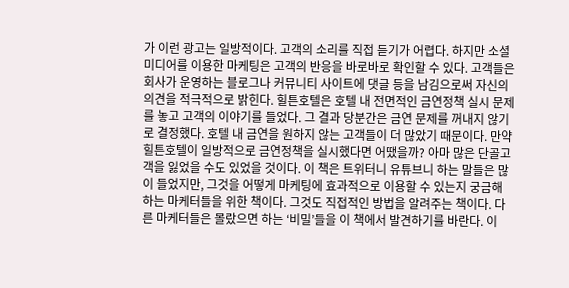가 이런 광고는 일방적이다. 고객의 소리를 직접 듣기가 어렵다. 하지만 소셜미디어를 이용한 마케팅은 고객의 반응을 바로바로 확인할 수 있다. 고객들은 회사가 운영하는 블로그나 커뮤니티 사이트에 댓글 등을 남김으로써 자신의 의견을 적극적으로 밝힌다. 힐튼호텔은 호텔 내 전면적인 금연정책 실시 문제를 놓고 고객의 이야기를 들었다. 그 결과 당분간은 금연 문제를 꺼내지 않기로 결정했다. 호텔 내 금연을 원하지 않는 고객들이 더 많았기 때문이다. 만약 힐튼호텔이 일방적으로 금연정책을 실시했다면 어땠을까? 아마 많은 단골고객을 잃었을 수도 있었을 것이다. 이 책은 트위터니 유튜브니 하는 말들은 많이 들었지만, 그것을 어떻게 마케팅에 효과적으로 이용할 수 있는지 궁금해 하는 마케터들을 위한 책이다. 그것도 직접적인 방법을 알려주는 책이다. 다른 마케터들은 몰랐으면 하는 ‘비밀’들을 이 책에서 발견하기를 바란다. 이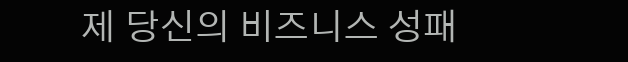제 당신의 비즈니스 성패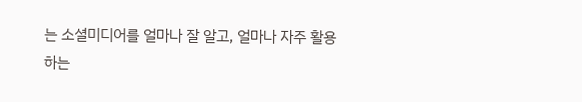는 소셜미디어를 얼마나 잘 알고, 얼마나 자주 활용하는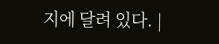지에 달려 있다. |